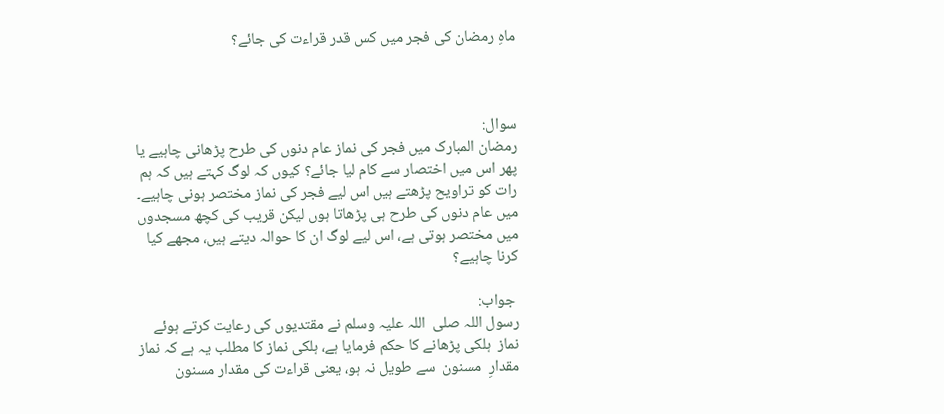ماہِ رمضان کی فجر میں کس قدر قراءت کی جائے؟



سوال:
رمضان المبارک میں فجر کی نماز عام دنوں کی طرح پڑھانی چاہیے یا پھر اس میں اختصار سے کام لیا جائے؟ کیوں کہ لوگ کہتے ہیں کہ ہم رات کو تراویح پڑھتے ہیں اس لیے فجر کی نماز مختصر ہونی چاہیے۔ میں عام دنوں کی طرح ہی پڑھاتا ہوں لیکن قریب کی کچھ مسجدوں میں مختصر ہوتی ہے، اس لیے لوگ ان کا حوالہ دیتے ہیں، مجھے کیا کرنا چاہیے؟

 جواب:
رسول اللہ صلی  اللہ علیہ وسلم نے مقتدیوں کی رعایت کرتے ہوئے نماز  ہلکی پڑھانے کا حکم فرمایا ہے، ہلکی نماز کا مطلب یہ ہے کہ نماز مقدارِ  مسنون  سے طویل نہ ہو، یعنی قراءت کی مقدار مسنون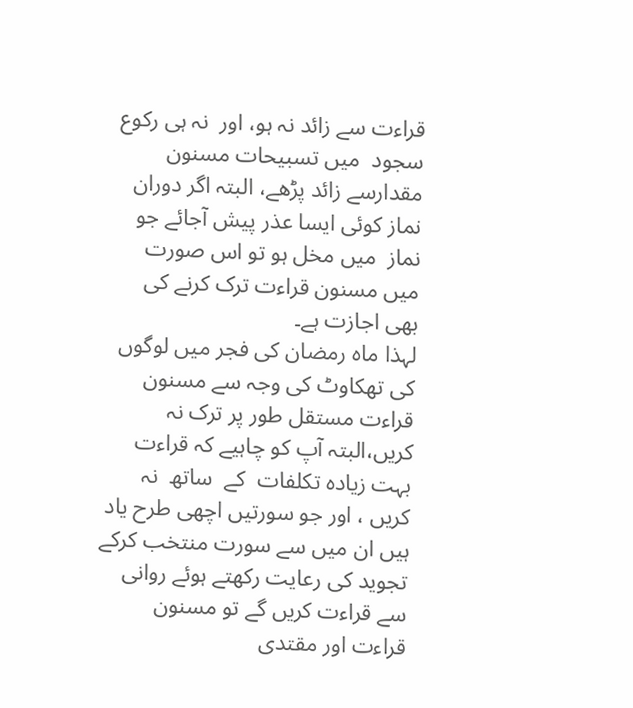قراءت سے زائد نہ ہو، اور  نہ ہی رکوع سجود  میں تسبیحات مسنون مقدارسے زائد پڑھے، البتہ اگر دوران نماز کوئی ایسا عذر پیش آجائے جو نماز  میں مخل ہو تو اس صورت میں مسنون قراءت ترک کرنے کی بھی اجازت ہے۔
لہذا ماہ رمضان کی فجر میں لوگوں کی تھکاوٹ کی وجہ سے مسنون قراءت مستقل طور پر ترک نہ کریں،البتہ آپ کو چاہیے کہ قراءت بہت زیادہ تکلفات  کے  ساتھ  نہ کریں ، اور جو سورتیں اچھی طرح یاد ہیں ان میں سے سورت منتخب کرکے تجوید کی رعایت رکھتے ہوئے روانی سے قراءت کریں گے تو مسنون قراءت اور مقتدی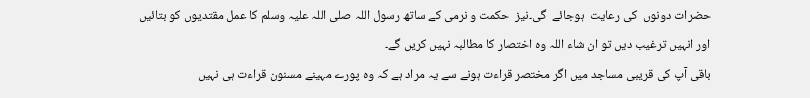حضرات دونوں  کی رعایت  ہوجائے  گی۔نیز  حکمت و نرمی کے ساتھ رسول اللہ صلی اللہ علیہ وسلم کا عمل مقتدیوں کو بتائیں اور انہیں ترغیب دیں تو ان شاء اللہ وہ اختصار کا مطالبہ نہیں کریں گے۔
باقی آپ کی قریبی مساجد میں اگر مختصر قراءت ہونے سے یہ مراد ہے کہ وہ پورے مہینے مسنون قراءت ہی نہیں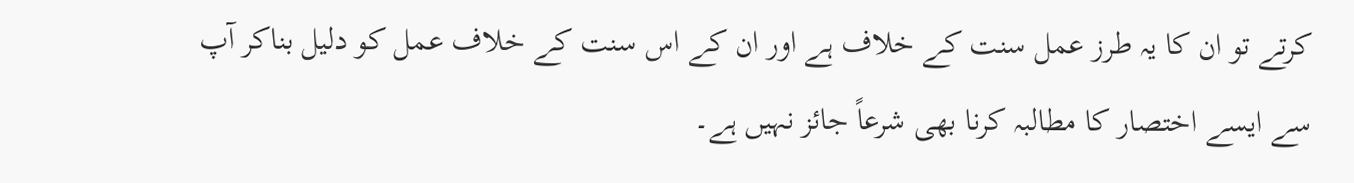کرتے تو ان کا یہ طرز عمل سنت کے خلاف ہے اور ان کے اس سنت کے خلاف عمل کو دلیل بناکر آپ سے ایسے اختصار کا مطالبہ کرنا بھی شرعاً جائز نہیں ہے۔